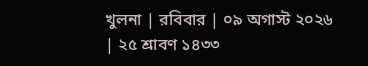খুলনা | রবিবার | ০৯ অগাস্ট ২০২৬ | ২৫ শ্রাবণ ১৪৩৩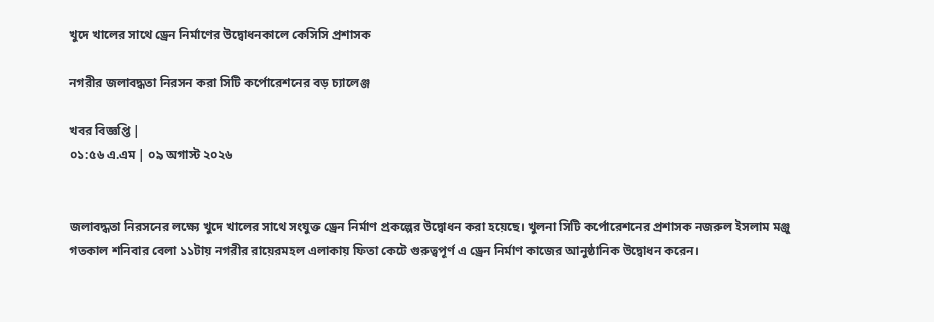খুদে খালের সাথে ড্রেন নির্মাণের উদ্বোধনকালে কেসিসি প্রশাসক

নগরীর জলাবদ্ধতা নিরসন করা সিটি কর্পোরেশনের বড় চ্যালেঞ্জ

খবর বিজ্ঞপ্তি |
০১:৫৬ এ.এম | ০৯ অগাস্ট ২০২৬


জলাবদ্ধতা নিরসনের লক্ষ্যে খুদে খালের সাথে সংযুক্ত ড্রেন নির্মাণ প্রকল্পের উদ্বোধন করা হয়েছে। খুলনা সিটি কর্পোরেশনের প্রশাসক নজরুল ইসলাম মঞ্জু গতকাল শনিবার বেলা ১১টায় নগরীর রায়েরমহল এলাকায় ফিতা কেটে গুরুত্বপূর্ণ এ ড্রেন নির্মাণ কাজের আনুষ্ঠানিক উদ্বোধন করেন।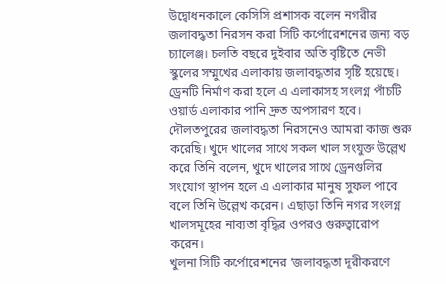উদ্বোধনকালে কেসিসি প্রশাসক বলেন নগরীর জলাবদ্ধতা নিরসন করা সিটি কর্পোরেশনের জন্য বড় চ্যালেঞ্জ। চলতি বছরে দুইবার অতি বৃষ্টিতে নেভী স্কুলের সম্মুখের এলাকায় জলাবদ্ধতার সৃষ্টি হয়েছে। ড্রেনটি নির্মাণ করা হলে এ এলাকাসহ সংলগ্ন পাঁচটি ওয়ার্ড এলাকার পানি দ্রুত অপসারণ হবে। দৌলতপুরের জলাবদ্ধতা নিরসনেও আমরা কাজ শুরু করেছি। খুদে খালের সাথে সকল খাল সংযুক্ত উল্লেখ করে তিনি বলেন, খুদে খালের সাথে ড্রেনগুলির সংযোগ স্থাপন হলে এ এলাকার মানুষ সুফল পাবে বলে তিনি উল্লেখ করেন। এছাড়া তিনি নগর সংলগ্ন খালসমূহের নাব্যতা বৃদ্ধির ওপরও গুরুত্বারোপ করেন।
খুলনা সিটি কর্পোরেশনের ‘জলাবদ্ধতা দূরীকরণে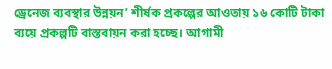ড্রেনেজ ব্যবস্থার উন্নয়ন’ শীর্ষক প্রকল্পের আওতায় ১৬ কোটি টাকা ব্যয়ে প্রকল্পটি বাস্তবায়ন করা হচ্ছে। আগামী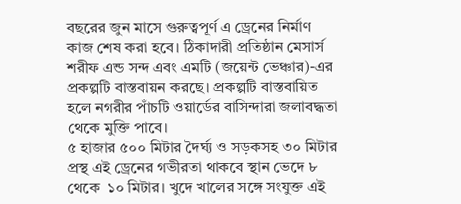বছরের জুন মাসে গুরুত্বপূর্ণ এ ড্রেনের নির্মাণ কাজ শেষ করা হবে। ঠিকাদারী প্রতিষ্ঠান মেসার্স শরীফ এন্ড সন্দ এবং এমটি (জয়েন্ট ভেঞ্চার)-এর প্রকল্পটি বাস্তবায়ন করছে। প্রকল্পটি বাস্তবায়িত হলে নগরীর পাঁচটি ওয়ার্ডের বাসিন্দারা জলাবদ্ধতা থেকে মুক্তি পাবে।
৫ হাজার ৫০০ মিটার দৈর্ঘ্য ও সড়কসহ ৩০ মিটার প্রস্থ এই ড্রেনের গভীরতা থাকবে স্থান ভেদে ৮ থেকে  ১০ মিটার। খুদে খালের সঙ্গে সংযুক্ত এই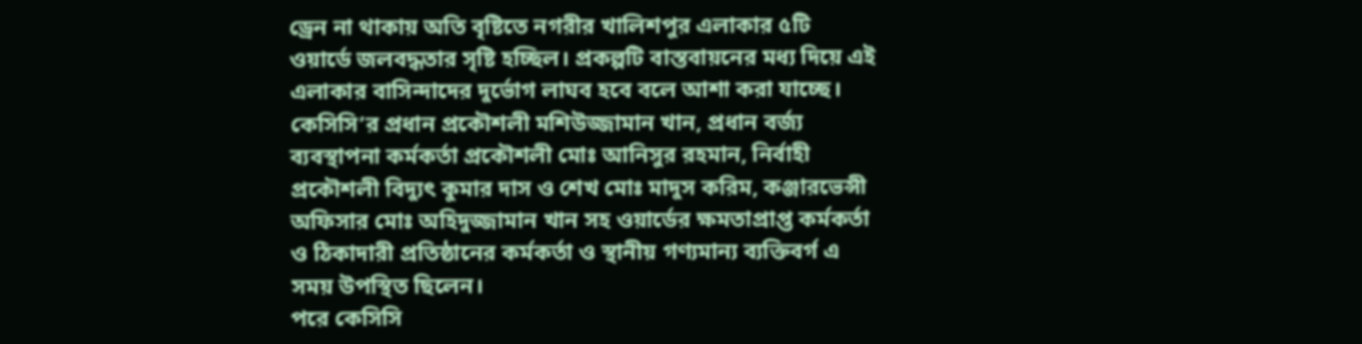ড্রেন না থাকায় অতি বৃষ্টিতে নগরীর খালিশপুর এলাকার ৫টি ওয়ার্ডে জলবদ্ধতার সৃষ্টি হচ্ছিল। প্রকল্পটি বাস্তবায়নের মধ্য দিয়ে এই এলাকার বাসিন্দাদের দুর্ভোগ লাঘব হবে বলে আশা করা যাচ্ছে।
কেসিসি’র প্রধান প্রকৌশলী মশিউজ্জামান খান, প্রধান বর্জ্য ব্যবস্থাপনা কর্মকর্তা প্রকৌশলী মোঃ আনিসুর রহমান, নির্বাহী প্রকৌশলী বিদ্যুৎ কুমার দাস ও শেখ মোঃ মাদুস করিম, কঞ্জারভেন্সী অফিসার মোঃ অহিদুজ্জামান খান সহ ওয়ার্ডের ক্ষমতাপ্রাপ্ত কর্মকর্তা ও ঠিকাদারী প্রতিষ্ঠানের কর্মকর্তা ও স্থানীয় গণ্যমান্য ব্যক্তিবর্গ এ সময় উপস্থিত ছিলেন।
পরে কেসিসি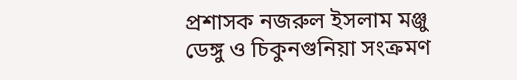প্রশাসক নজরুল ইসলাম মঞ্জু ডেঙ্গু ও চিকুনগুনিয়া সংক্রমণ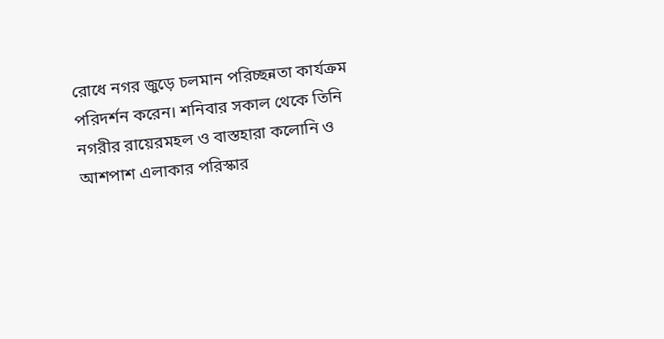রোধে নগর জুড়ে চলমান পরিচ্ছন্নতা কার্যক্রম পরিদর্শন করেন। শনিবার সকাল থেকে তিনি নগরীর রায়েরমহল ও বাস্তহারা কলোনি ও আশপাশ এলাকার পরিস্কার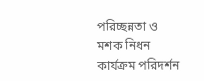পরিচ্ছন্নতা ও মশক নিধন কার্যক্রম পরিদর্শন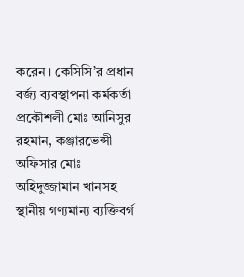করেন। কেসিসি’র প্রধান বর্জ্য ব্যবস্থাপনা কর্মকর্তা প্রকৌশলী মোঃ আনিসুর রহমান, কঞ্জারভেন্সী অফিসার মোঃ অহিদুজ্জামান খানসহ স্থানীয় গণ্যমান্য ব্যক্তিবর্গ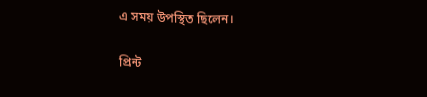এ সময় উপস্থিত ছিলেন।

প্রিন্ট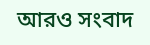আরও সংবাদ